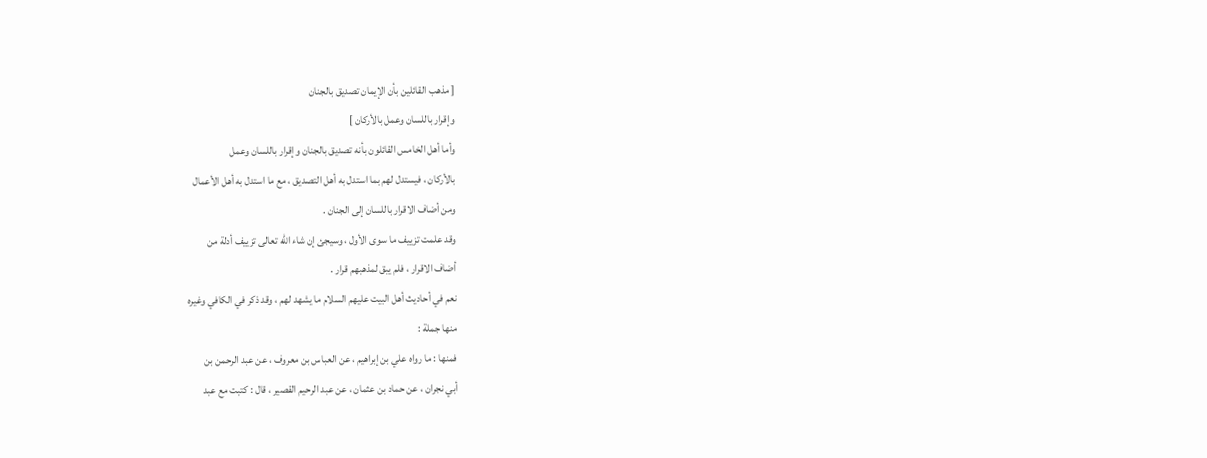[ مذهب القائلين بأن الإيمان تصديق بالجنان
وإقرار باللسان وعمل بالأركان ]
وأما أهل الخامس القائلون بأنه تصديق بالجنان وإقرار باللسان وعمل
بالأركان ، فيستدل لهم بما استدل به أهل التصديق ، مع ما استدل به أهل الأعمال
ومن أضاف الاقرار باللسان إلى الجنان .
وقد علمت تزييف ما سوى الأول ، وسيجئ إن شاء الله تعالى تزييف أدلة من
أضاف الاقرار ، فلم يبق لمذهبهم قرار .
نعم في أحاديث أهل البيت عليهم السلام ما يشهد لهم ، وقد ذكر في الكافي وغيره
منها جملة :
فمنها : ما رواه علي بن إبراهيم ، عن العباس بن معروف ، عن عبد الرحمن بن
أبي نجران ، عن حماد بن عثمان ، عن عبد الرحيم القصير ، قال : كتبت مع عبد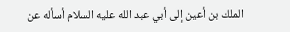الملك بن أعين إلى أبي عبد الله عليه السلام أسأله عن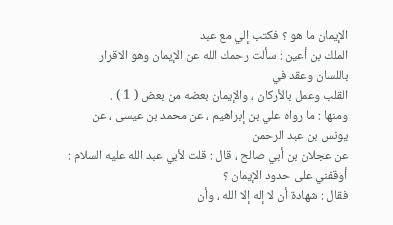الإيمان ما هو ؟ فكتب إلي مع عبد
الملك بن أعين : سألت رحمك الله عن الإيمان وهو الاقرار باللسان وعقد في
القلب وعمل بالأركان ، والإيمان بعضه من بعض ( 1 ) .
ومنها : ما رواه علي بن إبراهيم ، عن محمد بن عيسى ، عن يونس بن عبد الرحمن
عن عجلان بن أبي صالح ، قال : قلت لأبي عبد الله عليه السلام : أوقفني على حدود الإيمان ؟
فقال : شهادة أن لا إله إلا الله ، وأن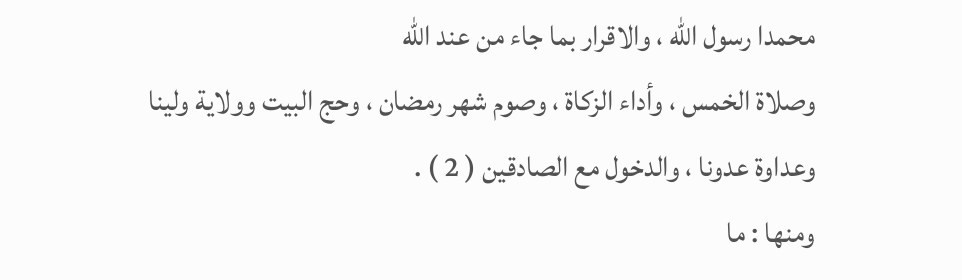محمدا رسول الله ، والاقرار بما جاء من عند الله
وصلاة الخمس ، وأداء الزكاة ، وصوم شهر رمضان ، وحج البيت وولاية ولينا
وعداوة عدونا ، والدخول مع الصادقين ( 2 ) .
ومنها : ما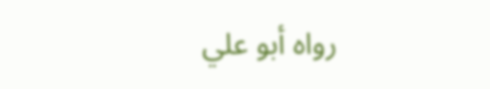رواه أبو علي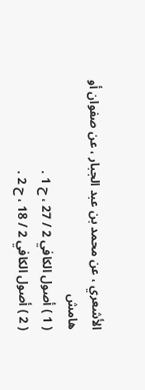الأشعري ، عن محمد بن عبد الجبار ، عن صفوان أو
هامش
( 1 ) أصول الكافي 2 / 27 ، ح 1 .
( 2 ) أصول الكافي 2 / 18 ، ح 2 .